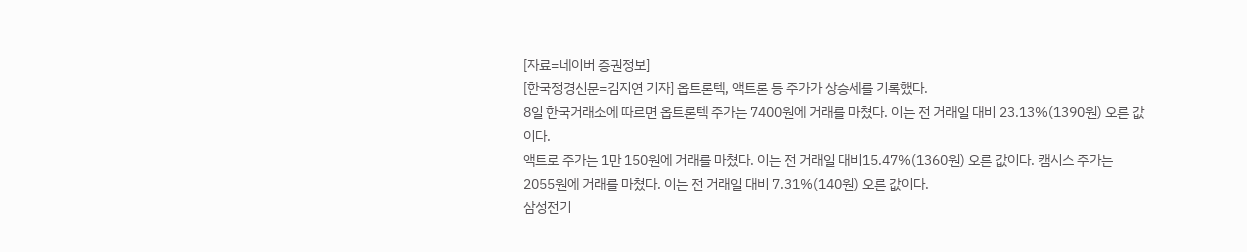[자료=네이버 증권정보]
[한국정경신문=김지연 기자] 옵트론텍, 액트론 등 주가가 상승세를 기록했다.
8일 한국거래소에 따르면 옵트론텍 주가는 7400원에 거래를 마쳤다. 이는 전 거래일 대비 23.13%(1390원) 오른 값이다.
액트로 주가는 1만 150원에 거래를 마쳤다. 이는 전 거래일 대비15.47%(1360원) 오른 값이다. 캠시스 주가는 2055원에 거래를 마쳤다. 이는 전 거래일 대비 7.31%(140원) 오른 값이다.
삼성전기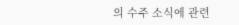의 수주 소식에 관련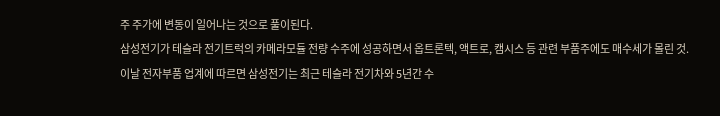주 주가에 변동이 일어나는 것으로 풀이된다.
삼성전기가 테슬라 전기트럭의 카메라모듈 전량 수주에 성공하면서 옵트론텍, 액트로, 캠시스 등 관련 부품주에도 매수세가 몰린 것.
이날 전자부품 업계에 따르면 삼성전기는 최근 테슬라 전기차와 5년간 수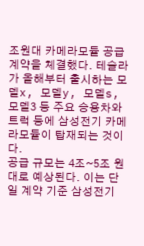조원대 카메라모듈 공급 계약을 체결했다. 테슬라가 올해부터 출시하는 모델x, 모델y, 모델s, 모델3 등 주요 승용차와 트럭 등에 삼성전기 카메라모듈이 탑재되는 것이다.
공급 규모는 4조~5조 원대로 예상된다. 이는 단일 계약 기준 삼성전기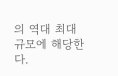의 역대 최대 규모에 해당한다.